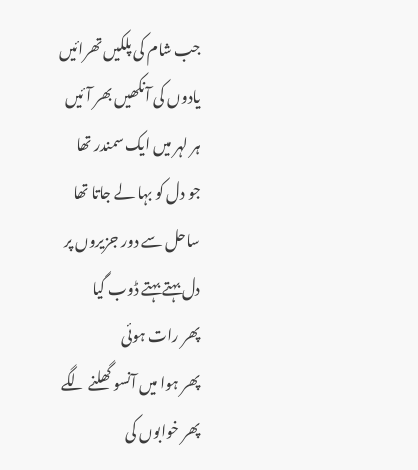جب شام کی پلکیں تھرائیں
یادوں کی آنکھیں بھر آئیں
ہر لہر میں ایک سمندر تھا
جو دل کو بہا لے جاتا تھا
ساحل سے دور جزیروں پر
دل بہتے بہتے ڈوب گیا
پھر رات ہوئی
پھر ہوا میں آنسو گھلنے لگے
پھر خوابوں کی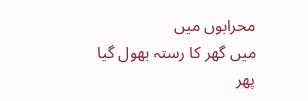محرابوں میں
میں گھر کا رستہ بھول گیا
پھر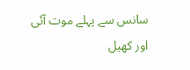سانس سے پہلے موت آئی
اور کھیل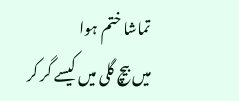تماشا ختم ہوا
میں بیچ گلی میں کیسے گر کر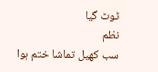ٹوٹ گیا
نظم
سب کھیل تماشا ختم ہوا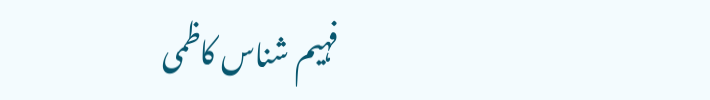فہیم شناس کاظمی